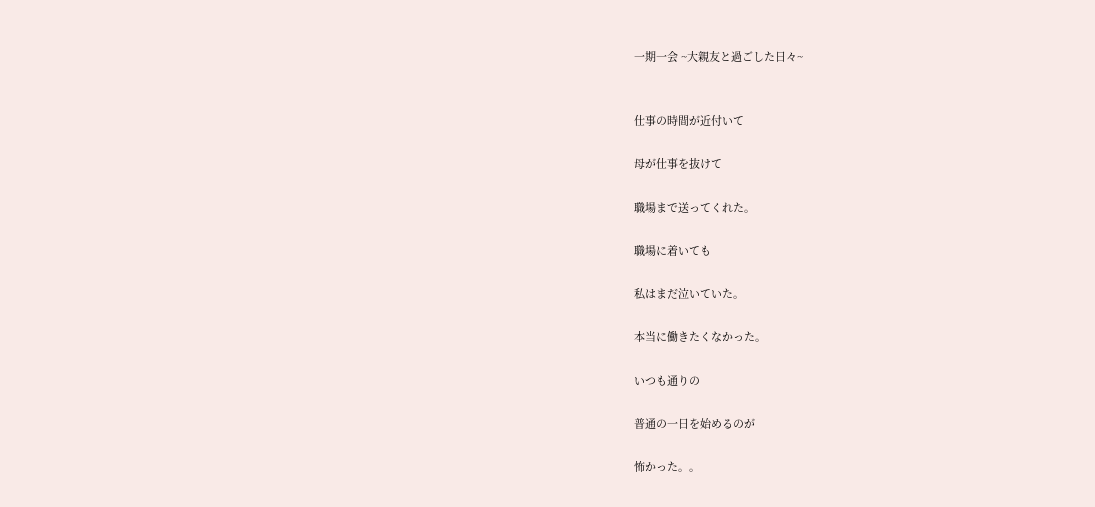一期一会 ~大親友と過ごした日々~


仕事の時間が近付いて

母が仕事を抜けて

職場まで送ってくれた。

職場に着いても

私はまだ泣いていた。

本当に働きたくなかった。

いつも通りの

普通の一日を始めるのが

怖かった。。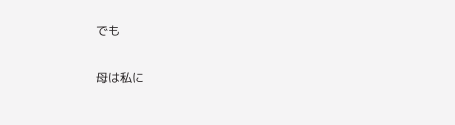でも

母は私に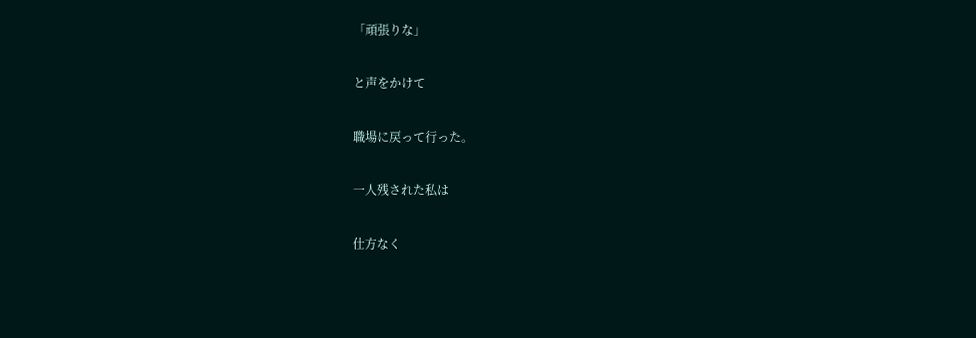「頑張りな」

と声をかけて

職場に戻って行った。

一人残された私は

仕方なく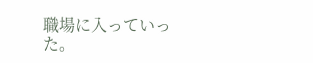職場に入っていった。